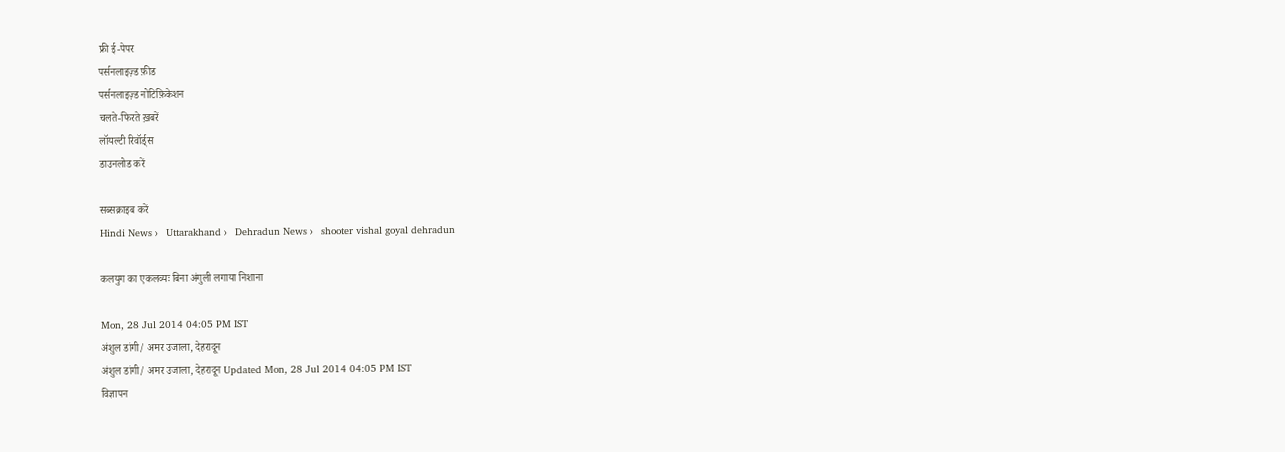फ्री ई-पेपर
पर्सनलाइज़्ड फ़ीड
पर्सनलाइज़्ड नोटिफ़िकेशन
चलते-फिरते ख़बरें
लॉयल्टी रिवॉर्ड्स
डाउनलोड करें

सब्सक्राइब करें
Hindi News ›   Uttarakhand ›   Dehradun News ›   shooter vishal goyal dehradun

कलयुग का एकलव्यः बिना अंगुली लगाया निशाना

Mon, 28 Jul 2014 04:05 PM IST
अंशुल डांगी/ अमर उजाला, देहरादून
अंशुल डांगी/ अमर उजाला, देहरादून Updated Mon, 28 Jul 2014 04:05 PM IST
विज्ञापन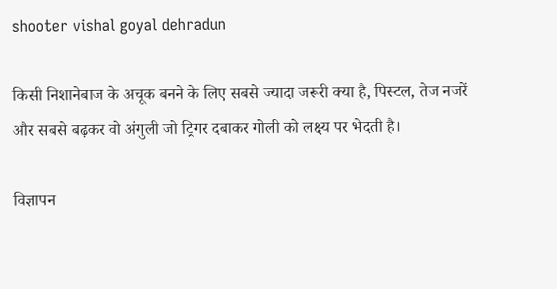shooter vishal goyal dehradun

किसी निशानेबाज के अचूक बनने के लिए सबसे ज्यादा जरूरी क्या है, पिस्टल, तेज नजरें और सबसे बढ़कर वो अंगुली जो ट्रिगर दबाकर गोली को लक्ष्य पर भेदती है।

विज्ञापन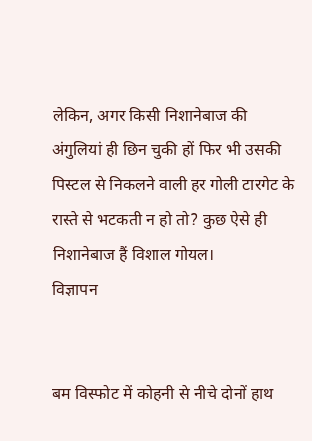लेकिन, अगर किसी निशानेबाज की अंगुलियां ही छिन चुकी हों फिर भी उसकी पिस्टल से निकलने वाली हर गोली टारगेट के रास्ते से भटकती न हो तो? कुछ ऐसे ही निशानेबाज हैं विशाल गोयल।
विज्ञापन


बम विस्फोट में कोहनी से नीचे दोनों हाथ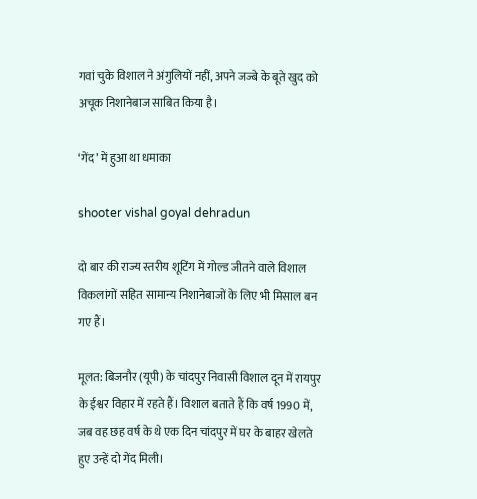गवां चुके विशाल ने अंगुलियों नहीं, अपने जज्बे के बूते खुद को अचूक निशानेबाज साबित किया है।

‘गेंद’ में हुआ था धमाका

shooter vishal goyal dehradun

दो बार की राज्य स्तरीय शूटिंग में गोल्ड जीतने वाले विशाल विकलांगों सहित सामान्य निशानेबाजों के लिए भी मिसाल बन गए हैं।

मूलत: बिजनौर (यूपी) के चांदपुर निवासी विशाल दून में रायपुर के ईश्वर विहार में रहते हैं। विशाल बताते हैं कि वर्ष 1990 में, जब वह छह वर्ष के थे एक दिन चांदपुर में घर के बाहर खेलते हुए उन्हें दो गेंद मिली।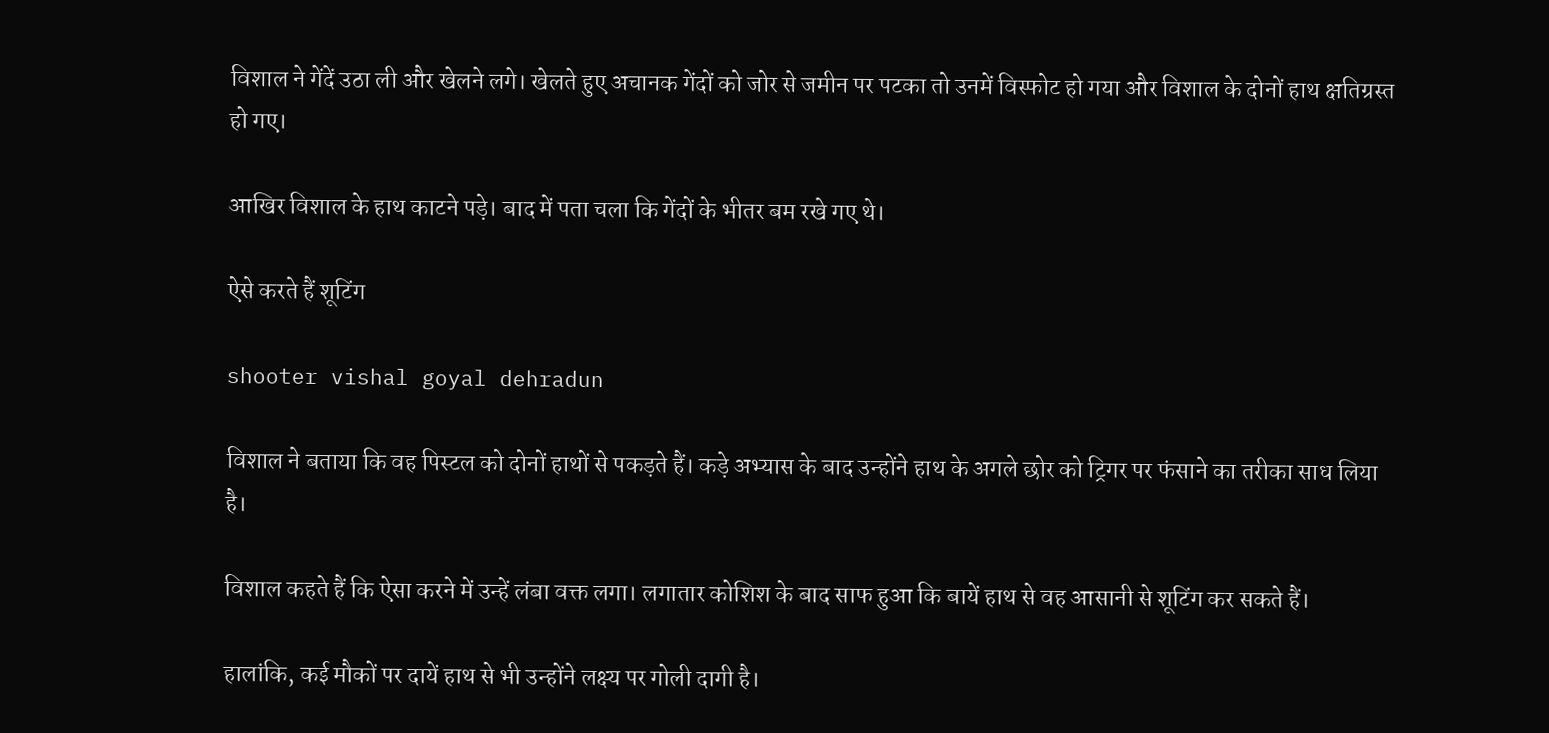विशाल ने गेंदें उठा ली और खेलने लगे। खेलते हुए अचानक गेंदों को जोर से जमीन पर पटका तो उनमें विस्फोट हो गया और विशाल के दोनों हाथ क्षतिग्रस्त हो गए।

आखिर विशाल के हाथ काटने पड़े। बाद में पता चला कि गेंदों के भीतर बम रखे गए थे।

ऐसे करते हैं शूटिंग

shooter vishal goyal dehradun

विशाल ने बताया कि वह पिस्टल को दोनों हाथों से पकड़ते हैं। कड़े अभ्यास के बाद उन्होंने हाथ के अगले छोर को ट्रिगर पर फंसाने का तरीका साध लिया है।

विशाल कहते हैं कि ऐसा करने में उन्हें लंबा वक्त लगा। लगातार कोशिश के बाद साफ हुआ कि बायें हाथ से वह आसानी से शूटिंग कर सकते हैं।

हालांकि, कई मौकों पर दायें हाथ से भी उन्होंने लक्ष्य पर गोली दागी है।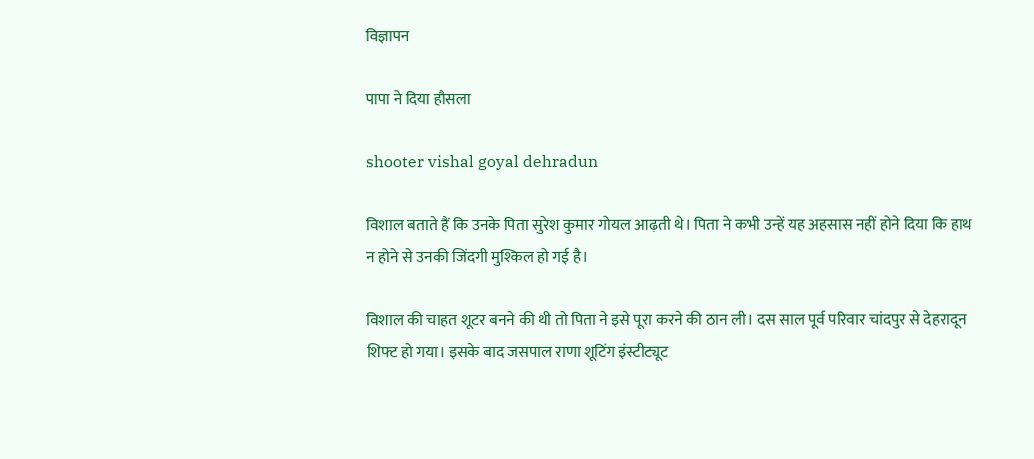विज्ञापन

पापा ने दिया हौसला

shooter vishal goyal dehradun

विशाल बताते हैं कि उनके पिता सुरेश कुमार गोयल आढ़ती थे। पिता ने कभी उन्हें यह अहसास नहीं होने दिया कि हाथ न होने से उनकी जिंदगी मुश्किल हो गई है।

विशाल की चाहत शूटर बनने की थी तो पिता ने इसे पूरा करने की ठान ली। दस साल पूर्व परिवार चांदपुर से देहरादून शिफ्ट हो गया। इसके बाद जसपाल राणा शूटिंग इंस्टीट्यूट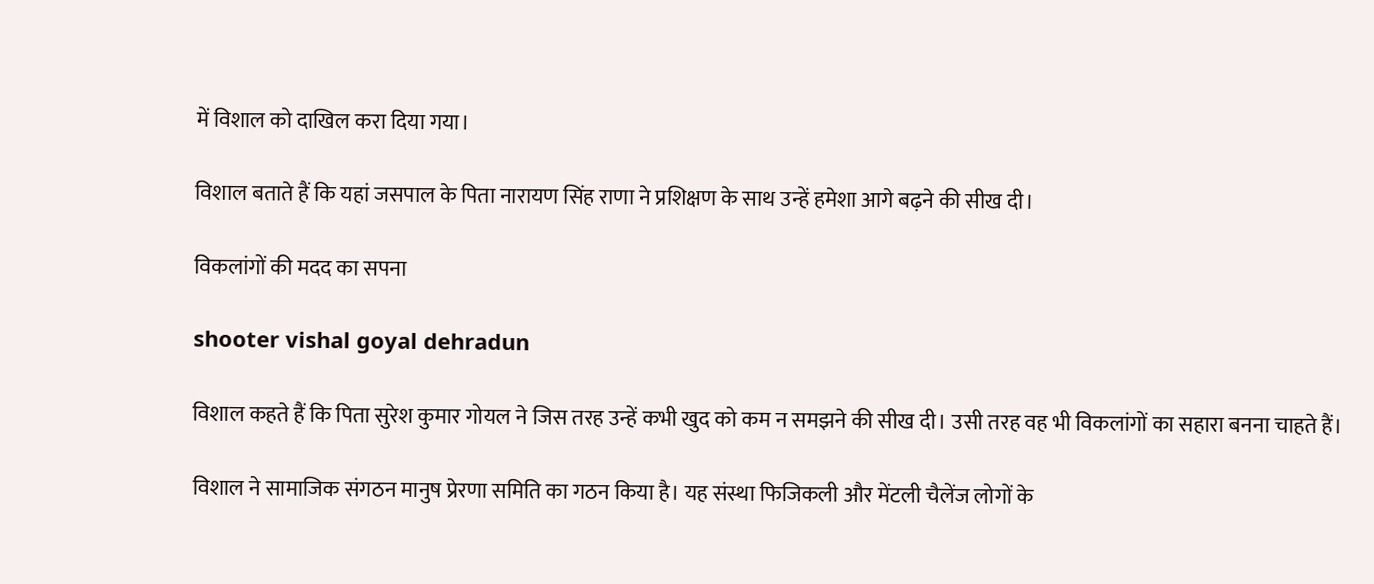में विशाल को दाखिल करा दिया गया।

विशाल बताते हैं कि यहां जसपाल के पिता नारायण सिंह राणा ने प्रशिक्षण के साथ उन्हें हमेशा आगे बढ़ने की सीख दी।

विकलांगों की मदद का सपना

shooter vishal goyal dehradun

विशाल कहते हैं कि पिता सुरेश कुमार गोयल ने जिस तरह उन्हें कभी खुद को कम न समझने की सीख दी। उसी तरह वह भी विकलांगों का सहारा बनना चाहते हैं।

विशाल ने सामाजिक संगठन मानुष प्रेरणा समिति का गठन किया है। यह संस्था फिजिकली और मेंटली चैलेंज लोगों के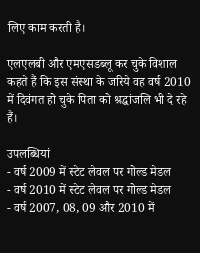लिए काम करती है।

एलएलबी और एमएसडब्लू कर चुके विशाल कहते हैं कि इस संस्था के जरिये वह वर्ष 2010 में दिवंगत हो चुके पिता को श्रद्धांजलि भी दे रहे हैं।

उपलब्धियां
- वर्ष 2009 में स्टेट लेवल पर गोल्ड मेडल
- वर्ष 2010 में स्टेट लेवल पर गोल्ड मेडल
- वर्ष 2007, 08, 09 और 2010 में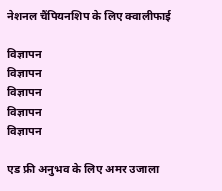नेशनल चैंपियनशिप के लिए क्वालीफाई

विज्ञापन
विज्ञापन
विज्ञापन
विज्ञापन
विज्ञापन

एड फ्री अनुभव के लिए अमर उजाला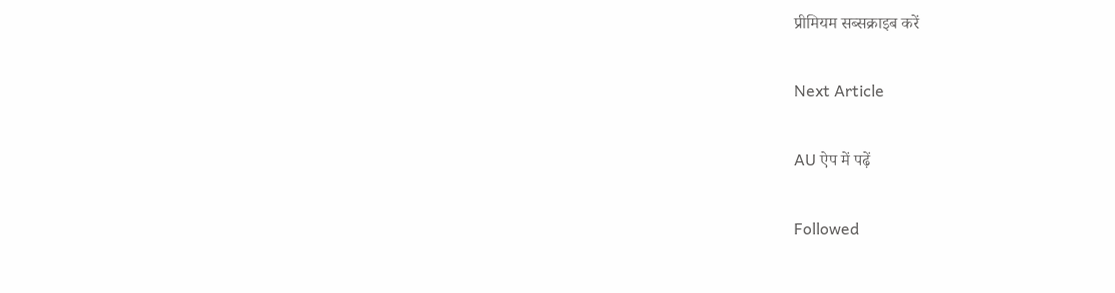प्रीमियम सब्सक्राइब करें

Next Article

AU ऐप में पढ़ें

Followed